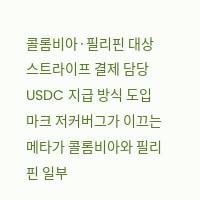콜롬비아·필리핀 대상
스트라이프 결제 담당
USDC 지급 방식 도입
마크 저커버그가 이끄는 메타가 콜롬비아와 필리핀 일부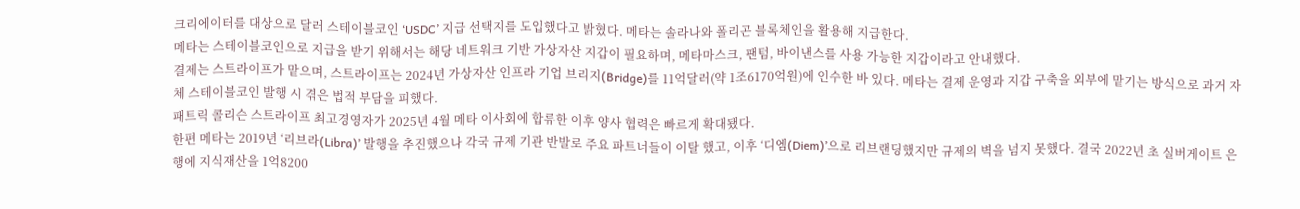크리에이터를 대상으로 달러 스테이블코인 ‘USDC’ 지급 선택지를 도입했다고 밝혔다. 메타는 솔라나와 폴리곤 블록체인을 활용해 지급한다.
메타는 스테이블코인으로 지급을 받기 위해서는 해당 네트워크 기반 가상자산 지갑이 필요하며, 메타마스크, 팬텀, 바이낸스를 사용 가능한 지갑이라고 안내했다.
결제는 스트라이프가 맡으며, 스트라이프는 2024년 가상자산 인프라 기업 브리지(Bridge)를 11억달러(약 1조6170억원)에 인수한 바 있다. 메타는 결제 운영과 지갑 구축을 외부에 맡기는 방식으로 과거 자체 스테이블코인 발행 시 겪은 법적 부담을 피했다.
패트릭 콜리슨 스트라이프 최고경영자가 2025년 4월 메타 이사회에 합류한 이후 양사 협력은 빠르게 확대됐다.
한편 메타는 2019년 ‘리브라(Libra)’ 발행을 추진했으나 각국 규제 기관 반발로 주요 파트너들이 이탈 했고, 이후 ‘디엠(Diem)’으로 리브랜딩했지만 규제의 벽을 넘지 못했다. 결국 2022년 초 실버게이트 은행에 지식재산을 1억8200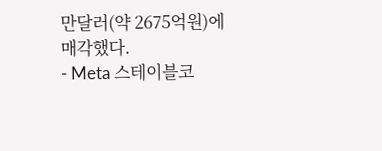만달러(약 2675억원)에 매각했다.
- Meta 스테이블코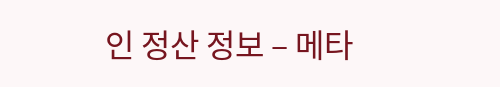인 정산 정보 – 메타